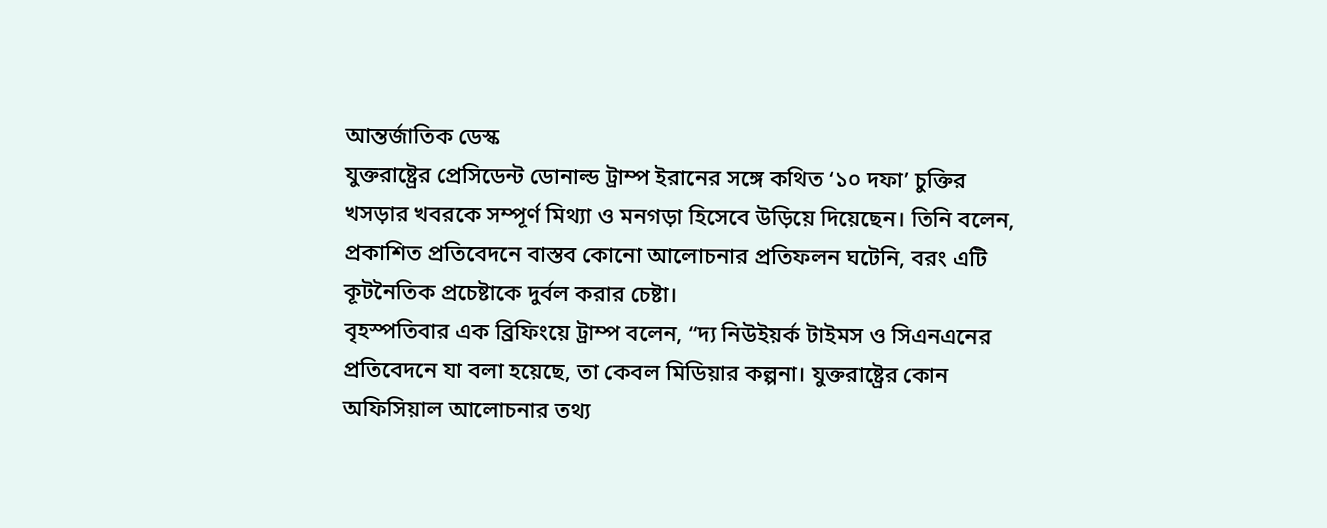আন্তর্জাতিক ডেস্ক
যুক্তরাষ্ট্রের প্রেসিডেন্ট ডোনাল্ড ট্রাম্প ইরানের সঙ্গে কথিত ‘১০ দফা’ চুক্তির খসড়ার খবরকে সম্পূর্ণ মিথ্যা ও মনগড়া হিসেবে উড়িয়ে দিয়েছেন। তিনি বলেন, প্রকাশিত প্রতিবেদনে বাস্তব কোনো আলোচনার প্রতিফলন ঘটেনি, বরং এটি কূটনৈতিক প্রচেষ্টাকে দুর্বল করার চেষ্টা।
বৃহস্পতিবার এক ব্রিফিংয়ে ট্রাম্প বলেন, “দ্য নিউইয়র্ক টাইমস ও সিএনএনের প্রতিবেদনে যা বলা হয়েছে, তা কেবল মিডিয়ার কল্পনা। যুক্তরাষ্ট্রের কোন অফিসিয়াল আলোচনার তথ্য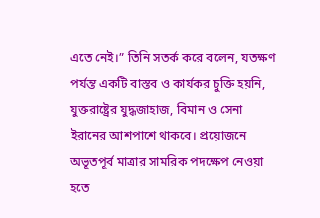এতে নেই।” তিনি সতর্ক করে বলেন, যতক্ষণ পর্যন্ত একটি বাস্তব ও কার্যকর চুক্তি হয়নি, যুক্তরাষ্ট্রের যুদ্ধজাহাজ, বিমান ও সেনা ইরানের আশপাশে থাকবে। প্রয়োজনে অভূতপূর্ব মাত্রার সামরিক পদক্ষেপ নেওয়া হতে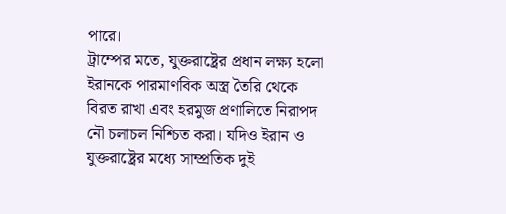পারে।
ট্রাম্পের মতে, যুক্তরাষ্ট্রের প্রধান লক্ষ্য হলো ইরানকে পারমাণবিক অস্ত্র তৈরি থেকে বিরত রাখা এবং হরমুজ প্রণালিতে নিরাপদ নৌ চলাচল নিশ্চিত করা। যদিও ইরান ও যুক্তরাষ্ট্রের মধ্যে সাম্প্রতিক দুই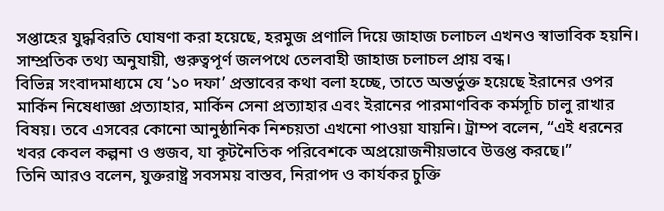সপ্তাহের যুদ্ধবিরতি ঘোষণা করা হয়েছে, হরমুজ প্রণালি দিয়ে জাহাজ চলাচল এখনও স্বাভাবিক হয়নি। সাম্প্রতিক তথ্য অনুযায়ী, গুরুত্বপূর্ণ জলপথে তেলবাহী জাহাজ চলাচল প্রায় বন্ধ।
বিভিন্ন সংবাদমাধ্যমে যে ‘১০ দফা’ প্রস্তাবের কথা বলা হচ্ছে, তাতে অন্তর্ভুক্ত হয়েছে ইরানের ওপর মার্কিন নিষেধাজ্ঞা প্রত্যাহার, মার্কিন সেনা প্রত্যাহার এবং ইরানের পারমাণবিক কর্মসূচি চালু রাখার বিষয়। তবে এসবের কোনো আনুষ্ঠানিক নিশ্চয়তা এখনো পাওয়া যায়নি। ট্রাম্প বলেন, “এই ধরনের খবর কেবল কল্পনা ও গুজব, যা কূটনৈতিক পরিবেশকে অপ্রয়োজনীয়ভাবে উত্তপ্ত করছে।”
তিনি আরও বলেন, যুক্তরাষ্ট্র সবসময় বাস্তব, নিরাপদ ও কার্যকর চুক্তি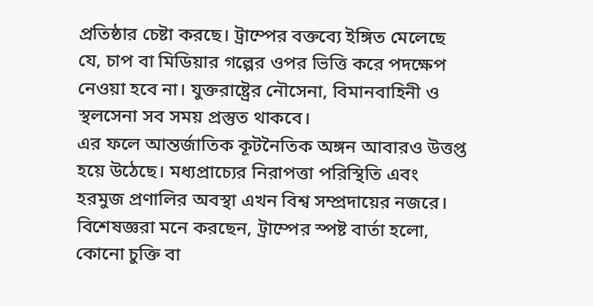প্রতিষ্ঠার চেষ্টা করছে। ট্রাম্পের বক্তব্যে ইঙ্গিত মেলেছে যে, চাপ বা মিডিয়ার গল্পের ওপর ভিত্তি করে পদক্ষেপ নেওয়া হবে না। যুক্তরাষ্ট্রের নৌসেনা, বিমানবাহিনী ও স্থলসেনা সব সময় প্রস্তুত থাকবে।
এর ফলে আন্তর্জাতিক কূটনৈতিক অঙ্গন আবারও উত্তপ্ত হয়ে উঠেছে। মধ্যপ্রাচ্যের নিরাপত্তা পরিস্থিতি এবং হরমুজ প্রণালির অবস্থা এখন বিশ্ব সম্প্রদায়ের নজরে। বিশেষজ্ঞরা মনে করছেন, ট্রাম্পের স্পষ্ট বার্তা হলো, কোনো চুক্তি বা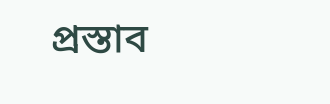প্রস্তাব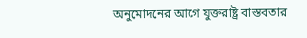অনুমোদনের আগে যুক্তরাষ্ট্র বাস্তবতার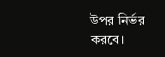উপর নির্ভর করবে।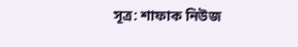সূত্র: শাফাক নিউজ